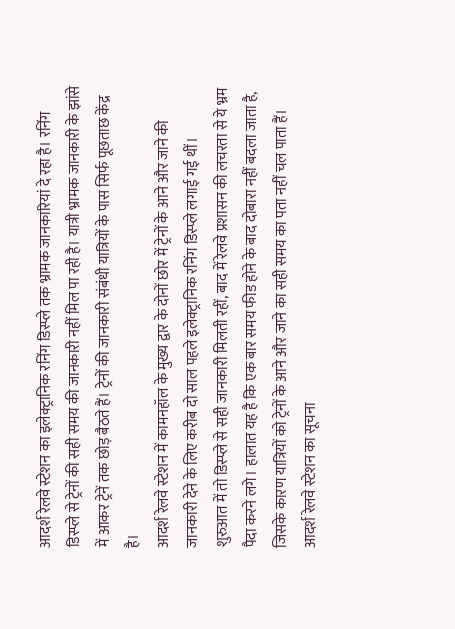आदर्श रेलवे स्टेशन का इलेक्ट्रानिक रनिंग डिस्प्ले तक भ्रामक जानकारियां दे रहा है। रनिंग डिस्प्ले से ट्रेनों की सही समय की जानकारी नहीं मिल पा रही है। यात्री भ्रामक जानकारी के झांसे में आकर ट्रेनें तक छोड़ बैठते हैं। ट्रेनों की जानकारी संबंधी यात्रियों के पास सिर्फ पूछताछ केंद्र है।
आदर्श रेलवे स्टेशन में कामनहॉल के मुख्य द्वार के दोनों छोर में ट्रेनों के आने और जाने की जानकारी देने के लिए करीब दो साल पहले इलेक्ट्रानिक रनिंग डिस्प्ले लगाई गई थीं।
शुरुआत में तो डिस्प्ले से सही जानकारी मिलती रहीं, बाद में रेलवे प्रशासन की लचरता से ये भ्रम पैदा करने लगे। हालात यह है कि एक बार समय फीड होने के बाद दोबारा नहीं बदला जाता है, जिसके कारण यात्रियों को ट्रेनों के आने और जाने का सही समय का पता नहीं चल पाता हैं।
आदर्श रेलवे स्टेशन का सूचना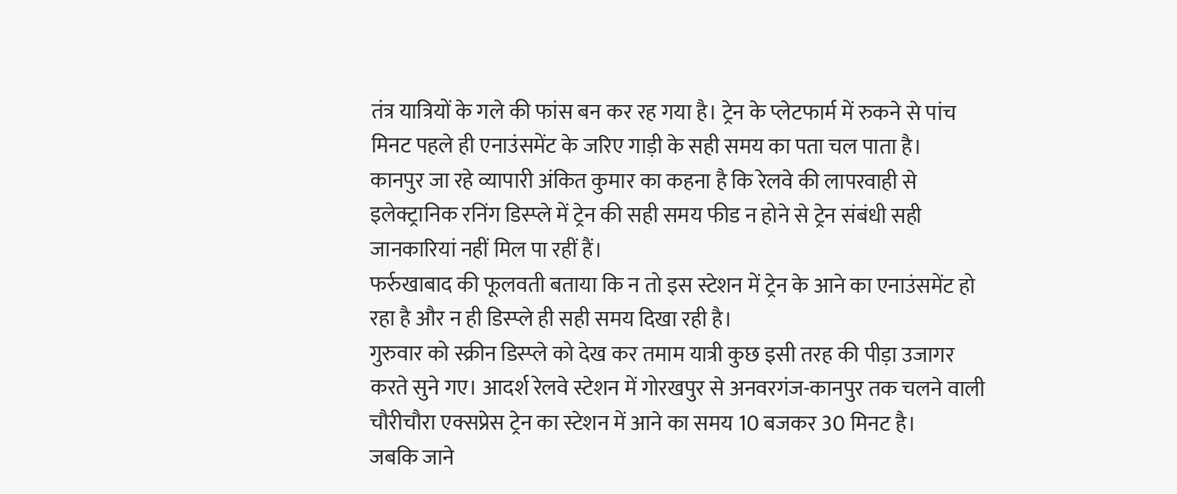तंत्र यात्रियों के गले की फांस बन कर रह गया है। ट्रेन के प्लेटफार्म में रुकने से पांच मिनट पहले ही एनाउंसमेंट के जरिए गाड़ी के सही समय का पता चल पाता है।
कानपुर जा रहे व्यापारी अंकित कुमार का कहना है कि रेलवे की लापरवाही से इलेक्ट्रानिक रनिंग डिस्प्ले में ट्रेन की सही समय फीड न होने से ट्रेन संबंधी सही जानकारियां नहीं मिल पा रहीं हैं।
फर्रुखाबाद की फूलवती बताया कि न तो इस स्टेशन में ट्रेन के आने का एनाउंसमेंट हो रहा है और न ही डिस्प्ले ही सही समय दिखा रही है।
गुरुवार को स्क्रीन डिस्प्ले को देख कर तमाम यात्री कुछ इसी तरह की पीड़ा उजागर करते सुने गए। आदर्श रेलवे स्टेशन में गोरखपुर से अनवरगंज-कानपुर तक चलने वाली चौरीचौरा एक्सप्रेस ट्रेन का स्टेशन में आने का समय 10 बजकर 30 मिनट है।
जबकि जाने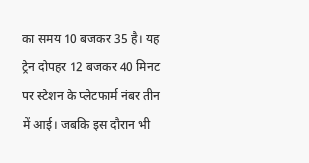का समय 10 बजकर 35 है। यह ट्रेन दोपहर 12 बजकर 40 मिनट पर स्टेशन के प्लेटफार्म नंबर तीन में आई। जबकि इस दौरान भी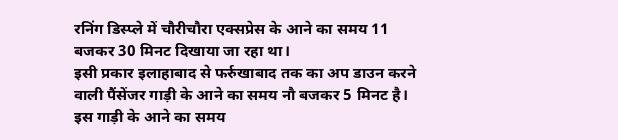रनिंग डिस्प्ले में चौरीचौरा एक्सप्रेस के आने का समय 11 बजकर 30 मिनट दिखाया जा रहा था।
इसी प्रकार इलाहाबाद से फर्रुखाबाद तक का अप डाउन करने वाली पैंसेंजर गाड़ी के आने का समय नौ बजकर 5 मिनट है। इस गाड़ी के आने का समय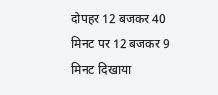दोपहर 12 बजकर 40 मिनट पर 12 बजकर 9 मिनट दिखाया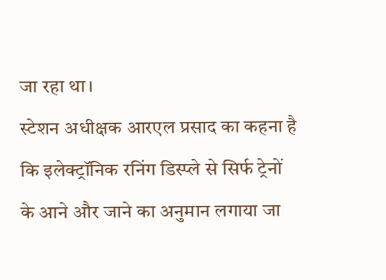जा रहा था।
स्टेशन अधीक्षक आरएल प्रसाद का कहना है कि इलेक्ट्रॉनिक रनिंग डिस्प्ले से सिर्फ ट्रेनों के आने और जाने का अनुमान लगाया जा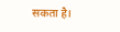सकता है।